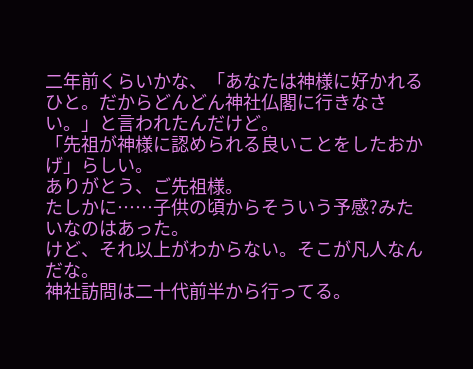二年前くらいかな、「あなたは神様に好かれるひと。だからどんどん神社仏閣に行きなさい。」と言われたんだけど。
「先祖が神様に認められる良いことをしたおかげ」らしい。
ありがとう、ご先祖様。
たしかに……子供の頃からそういう予感?みたいなのはあった。
けど、それ以上がわからない。そこが凡人なんだな。
神社訪問は二十代前半から行ってる。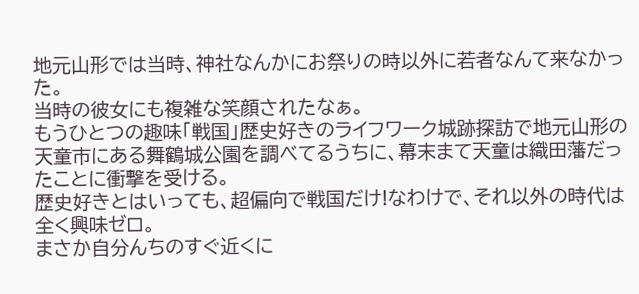地元山形では当時、神社なんかにお祭りの時以外に若者なんて来なかった。
当時の彼女にも複雑な笑顔されたなぁ。
もうひとつの趣味「戦国」歴史好きのライフワーク城跡探訪で地元山形の天童市にある舞鶴城公園を調べてるうちに、幕末まて天童は織田藩だったことに衝撃を受ける。
歴史好きとはいっても、超偏向で戦国だけ!なわけで、それ以外の時代は全く興味ゼロ。
まさか自分んちのすぐ近くに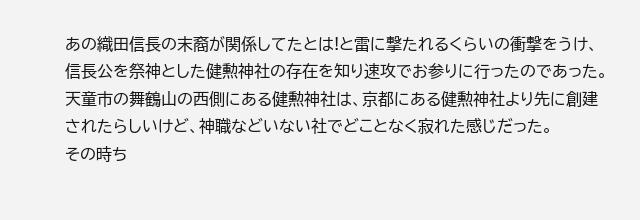あの織田信長の末裔が関係してたとは!と雷に撃たれるくらいの衝撃をうけ、信長公を祭神とした健勲神社の存在を知り速攻でお参りに行ったのであった。
天童市の舞鶴山の西側にある健勲神社は、京都にある健勲神社より先に創建されたらしいけど、神職などいない社でどことなく寂れた感じだった。
その時ち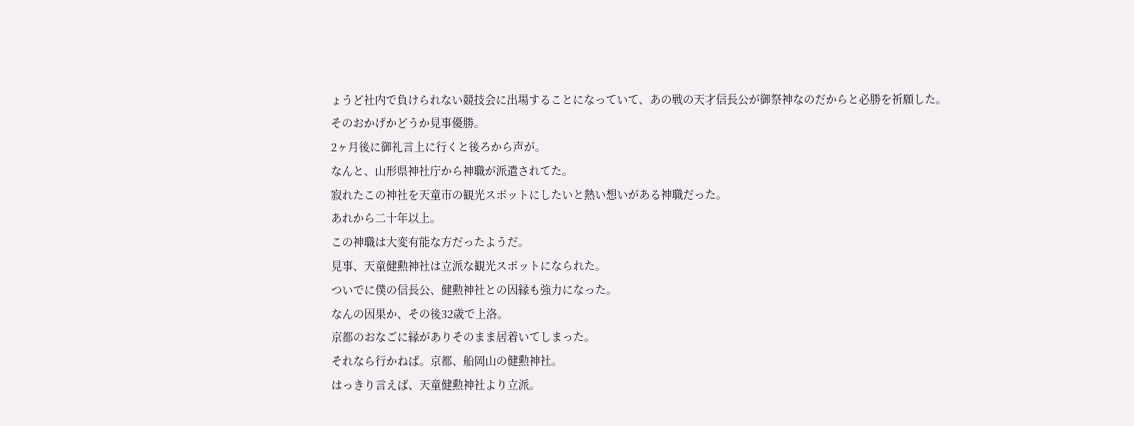ょうど社内で負けられない競技会に出場することになっていて、あの戦の天才信長公が御祭神なのだからと必勝を祈願した。
そのおかげかどうか見事優勝。
2ヶ月後に御礼言上に行くと後ろから声が。
なんと、山形県神社庁から神職が派遣されてた。
寂れたこの神社を天童市の観光スポットにしたいと熱い想いがある神職だった。
あれから二十年以上。
この神職は大変有能な方だったようだ。
見事、天童健勲神社は立派な観光スポットになられた。
ついでに僕の信長公、健勲神社との因縁も強力になった。
なんの因果か、その後32歳で上洛。
京都のおなごに縁がありそのまま居着いてしまった。
それなら行かねば。京都、船岡山の健勲神社。
はっきり言えば、天童健勲神社より立派。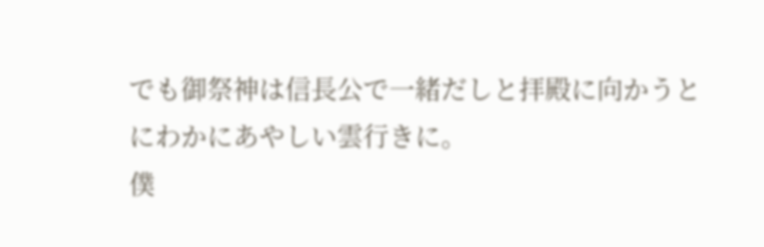でも御祭神は信長公で一緒だしと拝殿に向かうとにわかにあやしい雲行きに。
僕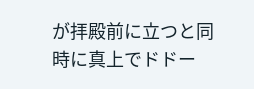が拝殿前に立つと同時に真上でドドー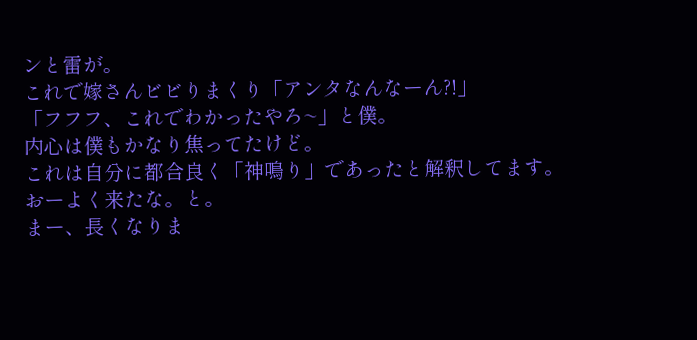ンと雷が。
これで嫁さんビビりまくり「アンタなんなーん?!」
「フフフ、これでわかったやろ~」と僕。
内心は僕もかなり焦ってたけど。
これは自分に都合良く「神鳴り」であったと解釈してます。
おーよく来たな。と。
まー、長くなりま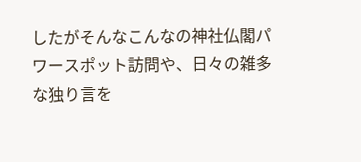したがそんなこんなの神社仏閣パワースポット訪問や、日々の雑多な独り言を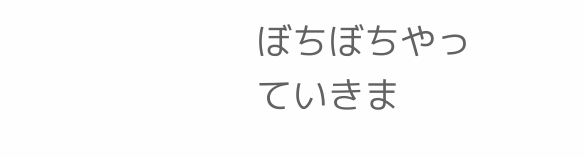ぼちぼちやっていきま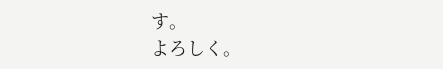す。
よろしく。